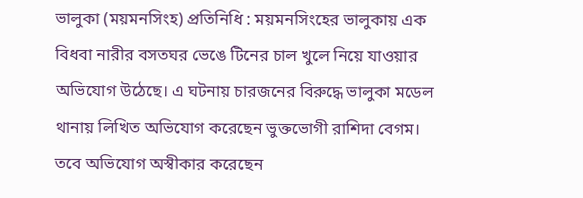ভালুকা (ময়মনসিংহ) প্রতিনিধি : ময়মনসিংহের ভালুকায় এক বিধবা নারীর বসতঘর ভেঙে টিনের চাল খুলে নিয়ে যাওয়ার অভিযোগ উঠেছে। এ ঘটনায় চারজনের বিরুদ্ধে ভালুকা মডেল থানায় লিখিত অভিযোগ করেছেন ভুক্তভোগী রাশিদা বেগম। তবে অভিযোগ অস্বীকার করেছেন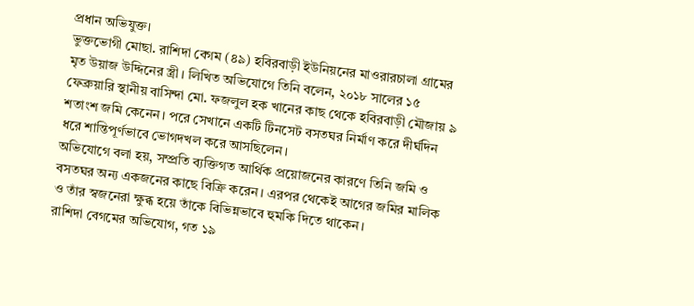প্রধান অভিযুক্ত।
ভুক্তভোগী মোছা. রাশিদা বেগম (৪৯) হবিরবাড়ী ইউনিয়নের মাওরারচালা গ্রামের মৃত উয়াজ উদ্দিনের স্ত্রী। লিখিত অভিযোগে তিনি বলেন, ২০১৮ সালের ১৫ ফেব্রুয়ারি স্থানীয় বাসিন্দা মো. ফজলুল হক খানের কাছ থেকে হবিরবাড়ী মৌজায় ৯ শতাংশ জমি কেনেন। পরে সেখানে একটি টিনসেট বসতঘর নির্মাণ করে দীর্ঘদিন ধরে শান্তিপূর্ণভাবে ভোগদখল করে আসছিলেন।
অভিযোগে বলা হয়, সম্প্রতি ব্যক্তিগত আর্থিক প্রয়োজনের কারণে তিনি জমি ও বসতঘর অন্য একজনের কাছে বিক্রি করেন। এরপর থেকেই আগের জমির মালিক ও তাঁর স্বজনেরা ক্ষুব্ধ হয়ে তাঁকে বিভিন্নভাবে হুমকি দিতে থাকেন।
রাশিদা বেগমের অভিযোগ, গত ১৯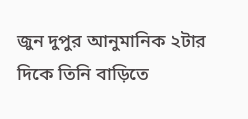জুন দুপুর আনুমানিক ২টার দিকে তিনি বাড়িতে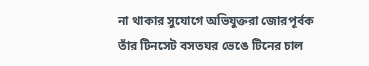না থাকার সুযোগে অভিযুক্তরা জোরপূর্বক তাঁর টিনসেট বসতঘর ভেঙে টিনের চাল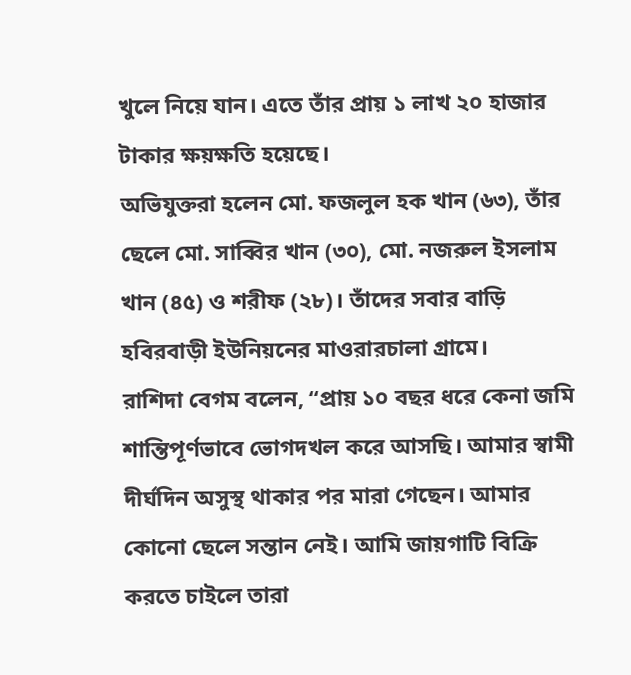খুলে নিয়ে যান। এতে তাঁর প্রায় ১ লাখ ২০ হাজার টাকার ক্ষয়ক্ষতি হয়েছে।
অভিযুক্তরা হলেন মো. ফজলুল হক খান (৬৩), তাঁর ছেলে মো. সাব্বির খান (৩০), মো. নজরুল ইসলাম খান (৪৫) ও শরীফ (২৮)। তাঁদের সবার বাড়ি হবিরবাড়ী ইউনিয়নের মাওরারচালা গ্রামে।
রাশিদা বেগম বলেন, “প্রায় ১০ বছর ধরে কেনা জমি শান্তিপূর্ণভাবে ভোগদখল করে আসছি। আমার স্বামী দীর্ঘদিন অসুস্থ থাকার পর মারা গেছেন। আমার কোনো ছেলে সন্তান নেই। আমি জায়গাটি বিক্রি করতে চাইলে তারা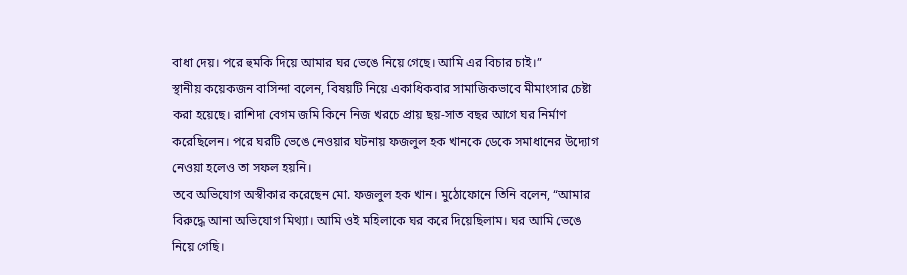বাধা দেয়। পরে হুমকি দিয়ে আমার ঘর ভেঙে নিয়ে গেছে। আমি এর বিচার চাই।”
স্থানীয় কয়েকজন বাসিন্দা বলেন, বিষয়টি নিয়ে একাধিকবার সামাজিকভাবে মীমাংসার চেষ্টা করা হয়েছে। রাশিদা বেগম জমি কিনে নিজ খরচে প্রায় ছয়-সাত বছর আগে ঘর নির্মাণ করেছিলেন। পরে ঘরটি ভেঙে নেওয়ার ঘটনায় ফজলুল হক খানকে ডেকে সমাধানের উদ্যোগ নেওয়া হলেও তা সফল হয়নি।
তবে অভিযোগ অস্বীকার করেছেন মো. ফজলুল হক খান। মুঠোফোনে তিনি বলেন, “আমার বিরুদ্ধে আনা অভিযোগ মিথ্যা। আমি ওই মহিলাকে ঘর করে দিয়েছিলাম। ঘর আমি ভেঙে নিয়ে গেছি।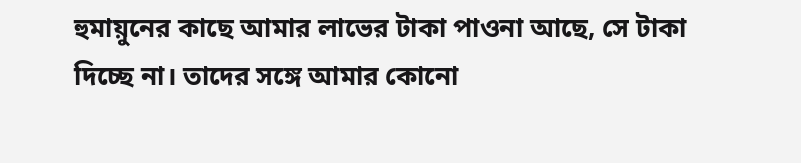হুমায়ুনের কাছে আমার লাভের টাকা পাওনা আছে, সে টাকা দিচ্ছে না। তাদের সঙ্গে আমার কোনো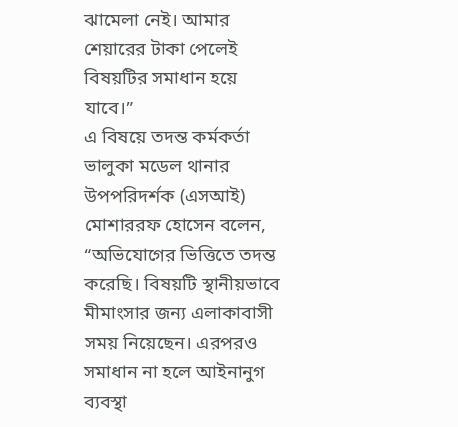ঝামেলা নেই। আমার শেয়ারের টাকা পেলেই বিষয়টির সমাধান হয়ে যাবে।”
এ বিষয়ে তদন্ত কর্মকর্তা ভালুকা মডেল থানার উপপরিদর্শক (এসআই) মোশাররফ হোসেন বলেন, “অভিযোগের ভিত্তিতে তদন্ত করেছি। বিষয়টি স্থানীয়ভাবে মীমাংসার জন্য এলাকাবাসী সময় নিয়েছেন। এরপরও সমাধান না হলে আইনানুগ ব্যবস্থা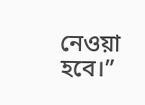নেওয়া হবে।”